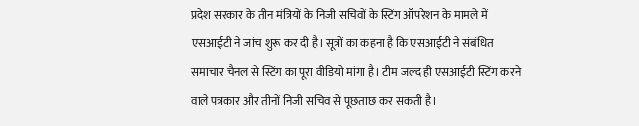प्रदेश सरकार के तीन मंत्रियों के निजी सचिवों के स्टिंग ऑपरेशन के मामले में एसआईटी ने जांच शुरू कर दी है। सूत्रों का कहना है कि एसआईटी ने संबंधित समाचार चैनल से स्टिंग का पूरा वीडियो मांगा है। टीम जल्द ही एसआईटी स्टिंग करने वाले पत्रकार और तीनों निजी सचिव से पूछताछ कर सकती है।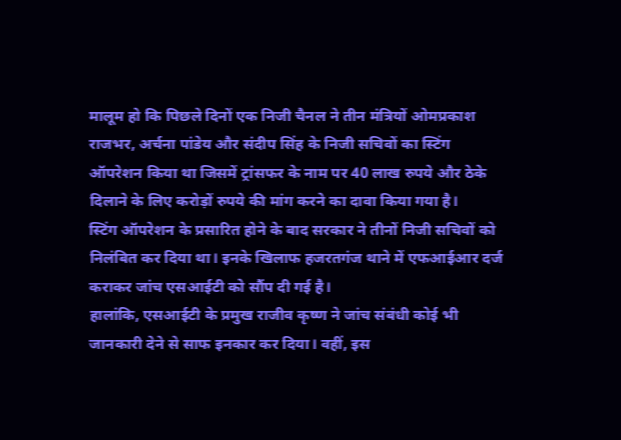मालूम हो कि पिछले दिनों एक निजी चैनल ने तीन मंत्रियों ओमप्रकाश राजभर, अर्चना पांडेय और संदीप सिंह के निजी सचिवों का स्टिंग ऑपरेशन किया था जिसमें ट्रांसफर के नाम पर 40 लाख रुपये और ठेके दिलाने के लिए करोड़ों रुपये की मांग करने का दावा किया गया है।
स्टिंग ऑपरेशन के प्रसारित होने के बाद सरकार ने तीनों निजी सचिवों को निलंबित कर दिया था। इनके खिलाफ हजरतगंज थाने में एफआईआर दर्ज कराकर जांच एसआईटी को सौंप दी गई है।
हालांकि, एसआईटी के प्रमुख राजीव कृष्ण ने जांच संबंधी कोई भी जानकारी देने से साफ इनकार कर दिया। वहीं, इस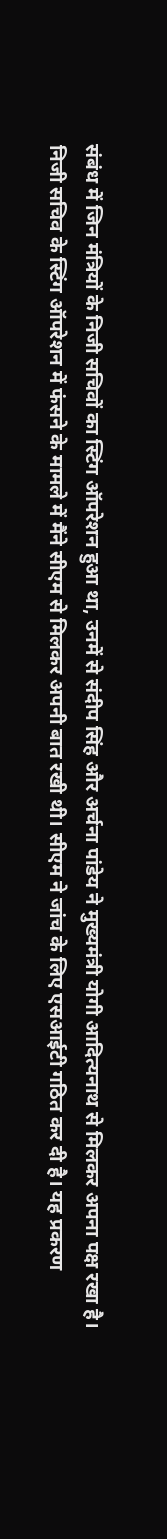संबंध में जिन मंत्रियों के निजी सचिवों का स्टिंग ऑपरेशन हुआ था, उनमें से संदीप सिंह और अर्चना पांडेय ने मुख्यमंत्री योगी आदित्यनाथ से मिलकर अपना पक्ष रखा है।
निजी सचिव के स्टिंग ऑपरेशन में फंसने के मामले में मैंने सीएम से मिलकर अपनी बात रखी थी। सीएम ने जांच के लिए एसआईटी गठित कर दी है। यह प्रकरण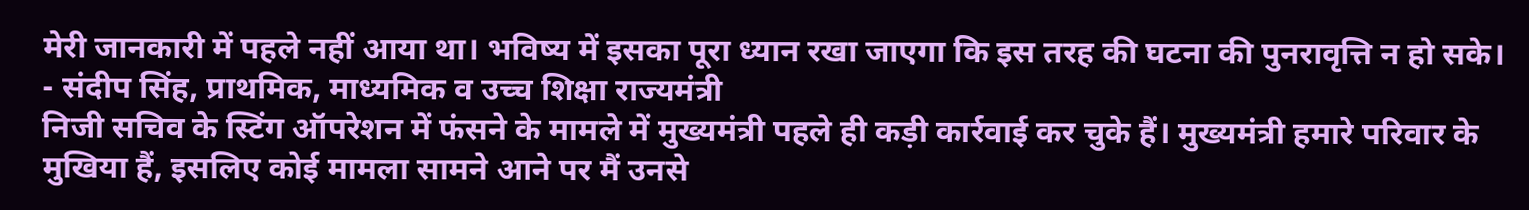मेरी जानकारी में पहले नहीं आया था। भविष्य में इसका पूरा ध्यान रखा जाएगा कि इस तरह की घटना की पुनरावृत्ति न हो सके।
- संदीप सिंह, प्राथमिक, माध्यमिक व उच्च शिक्षा राज्यमंत्री
निजी सचिव के स्टिंग ऑपरेशन में फंसने के मामले में मुख्यमंत्री पहले ही कड़ी कार्रवाई कर चुके हैं। मुख्यमंत्री हमारे परिवार के मुखिया हैं, इसलिए कोई मामला सामने आने पर मैं उनसे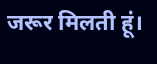जरूर मिलती हूं।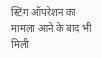स्टिंग ऑपरेशन का मामला आने के बाद भी मिली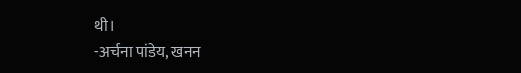थी।
-अर्चना पांडेय, खनन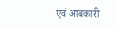एवं आबकारी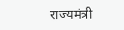राज्यमंत्री